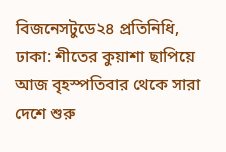বিজনেসটুডে২৪ প্রতিনিধি, ঢাকা: শীতের কুয়াশা ছাপিয়ে আজ বৃহস্পতিবার থেকে সারা দেশে শুরু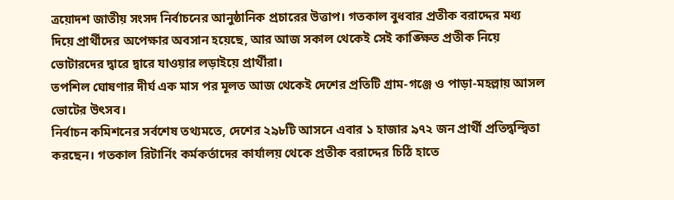ত্রয়োদশ জাতীয় সংসদ নির্বাচনের আনুষ্ঠানিক প্রচারের উত্তাপ। গতকাল বুধবার প্রতীক বরাদ্দের মধ্য দিয়ে প্রার্থীদের অপেক্ষার অবসান হয়েছে, আর আজ সকাল থেকেই সেই কাঙ্ক্ষিত প্রতীক নিয়ে ভোটারদের দ্বারে দ্বারে যাওয়ার লড়াইয়ে প্রার্থীরা।
তপশিল ঘোষণার দীর্ঘ এক মাস পর মূলত আজ থেকেই দেশের প্রতিটি গ্রাম-গঞ্জে ও পাড়া-মহল্লায় আসল ভোটের উৎসব।
নির্বাচন কমিশনের সর্বশেষ তথ্যমতে, দেশের ২৯৮টি আসনে এবার ১ হাজার ৯৭২ জন প্রার্থী প্রতিদ্বন্দ্বিতা করছেন। গতকাল রিটার্নিং কর্মকর্তাদের কার্যালয় থেকে প্রতীক বরাদ্দের চিঠি হাতে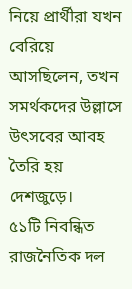নিয়ে প্রার্থীরা যখন বেরিয়ে আসছিলেন, তখন সমর্থকদের উল্লাসে উৎসবের আবহ তৈরি হয় দেশজুড়ে।
৫১টি নিবন্ধিত রাজনৈতিক দল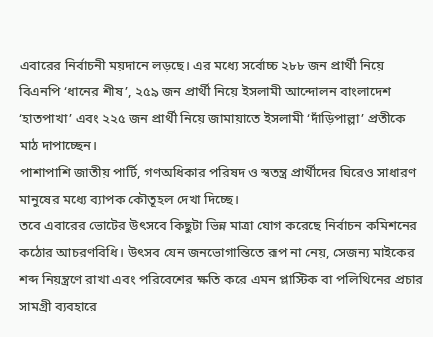এবারের নির্বাচনী ময়দানে লড়ছে। এর মধ্যে সর্বোচ্চ ২৮৮ জন প্রার্থী নিয়ে বিএনপি ‘ধানের শীষ’, ২৫৯ জন প্রার্থী নিয়ে ইসলামী আন্দোলন বাংলাদেশ ‘হাতপাখা’ এবং ২২৫ জন প্রার্থী নিয়ে জামায়াতে ইসলামী ‘দাঁড়িপাল্লা’ প্রতীকে মাঠ দাপাচ্ছেন।
পাশাপাশি জাতীয় পার্টি, গণঅধিকার পরিষদ ও স্বতন্ত্র প্রার্থীদের ঘিরেও সাধারণ মানুষের মধ্যে ব্যাপক কৌতূহল দেখা দিচ্ছে।
তবে এবারের ভোটের উৎসবে কিছুটা ভিন্ন মাত্রা যোগ করেছে নির্বাচন কমিশনের কঠোর আচরণবিধি। উৎসব যেন জনভোগান্তিতে রূপ না নেয়, সেজন্য মাইকের শব্দ নিয়ন্ত্রণে রাখা এবং পরিবেশের ক্ষতি করে এমন প্লাস্টিক বা পলিথিনের প্রচার সামগ্রী ব্যবহারে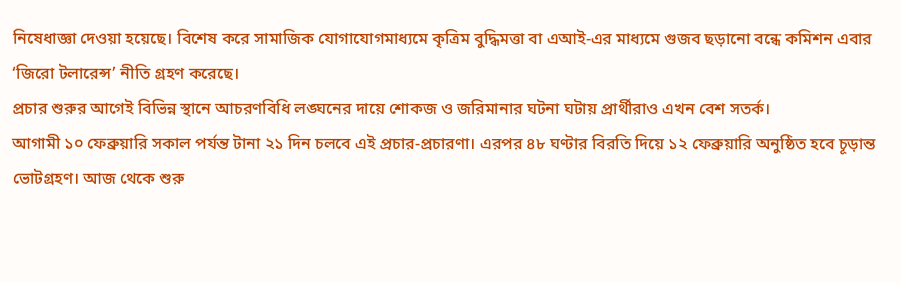নিষেধাজ্ঞা দেওয়া হয়েছে। বিশেষ করে সামাজিক যোগাযোগমাধ্যমে কৃত্রিম বুদ্ধিমত্তা বা এআই-এর মাধ্যমে গুজব ছড়ানো বন্ধে কমিশন এবার ‘জিরো টলারেন্স’ নীতি গ্রহণ করেছে।
প্রচার শুরুর আগেই বিভিন্ন স্থানে আচরণবিধি লঙ্ঘনের দায়ে শোকজ ও জরিমানার ঘটনা ঘটায় প্রার্থীরাও এখন বেশ সতর্ক।
আগামী ১০ ফেব্রুয়ারি সকাল পর্যন্ত টানা ২১ দিন চলবে এই প্রচার-প্রচারণা। এরপর ৪৮ ঘণ্টার বিরতি দিয়ে ১২ ফেব্রুয়ারি অনুষ্ঠিত হবে চূড়ান্ত ভোটগ্রহণ। আজ থেকে শুরু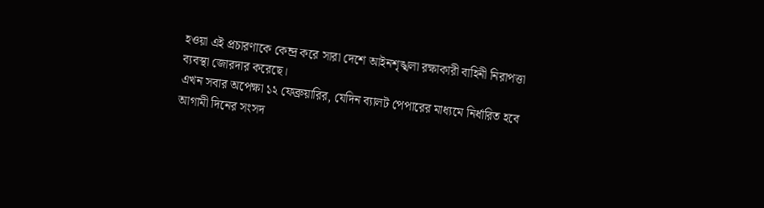হওয়া এই প্রচারণাকে কেন্দ্র করে সারা দেশে আইনশৃঙ্খলা রক্ষাকারী বাহিনী নিরাপত্তা ব্যবস্থা জোরদার করেছে।
এখন সবার অপেক্ষা ১২ ফেব্রুয়ারির, যেদিন ব্যালট পেপারের মাধ্যমে নির্ধারিত হবে আগামী দিনের সংসদ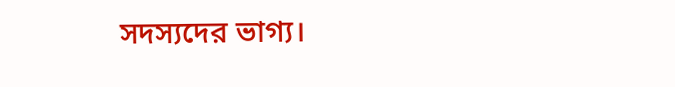সদস্যদের ভাগ্য।